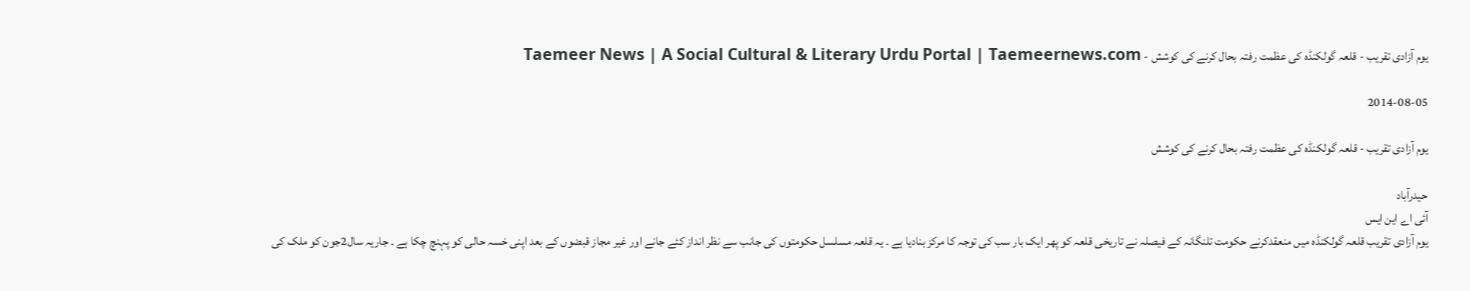یوم آزادی تقریب - قلعہ گولکنڈہ کی عظمت رفتہ بحال کرنے کی کوشش - Taemeer News | A Social Cultural & Literary Urdu Portal | Taemeernews.com

2014-08-05

یوم آزادی تقریب - قلعہ گولکنڈہ کی عظمت رفتہ بحال کرنے کی کوشش

حیدرآباد
آئی اے این ایس
یوم آزادی تقریب قلعہ گولکنڈہ میں منعقدکرنے حکومت تلنگانہ کے فیصلہ نے تاریخی قلعہ کو پھر ایک بار سب کی توجہ کا مرکز بنادیا ہے ۔ یہ قلعہ مسلسل حکومتوں کی جانب سے نظر انداز کئے جانے اور غیر مجاز قبضوں کے بعد اپنی خسہ حالی کو پہنچ چکا ہے ۔ جاریہ سال2جون کو ملک کی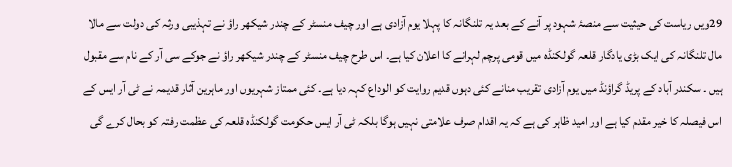29ویں ریاست کی حیثیت سے منصۂ شہود پر آنے کے بعد یہ تلنگانہ کا پہلا یوم آزادی ہے اور چیف منسٹر کے چندر شیکھر راؤ نے تہذیبی ورثہ کی دولت سے مالا مال تلنگانہ کی ایک بڑی یادگار قلعہ گولکنڈہ میں قومی پرچم لہرانے کا اعلان کیا ہے۔ اس طرح چیف منسٹر کے چندر شیکھر راؤ نے جوکے سی آر کے نام سے مقبول ہیں ۔ سکندر آباد کے پریڈ گراؤنڈ میں یوم آزادی تقریب منانے کئی دہوں قدیم روایت کو الوداع کہہ دیا ہے۔ کئی ممتاز شہریوں اور ماہرین آثار قدیمہ نے ٹی آر ایس کے اس فیصلہ کا خیر مقدم کیا ہے اور امید ظاہر کی ہے کہ یہ اقدام صرف علامتی نہیں ہوگا بلکہ ٹی آر ایس حکومت گولکنڈہ قلعہ کی عظمت رفتہ کو بحال کرے گی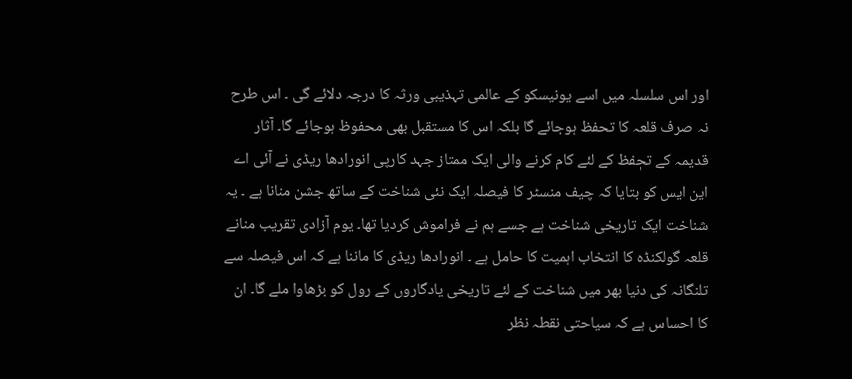اور اس سلسلہ میں اسے یونیسکو کے عالمی تہذیبی ورثہ کا درجہ دلائے گی ۔ اس طرح نہ صرف قلعہ کا تحفظ ہوجائے گا بلکہ اس کا مستقبل بھی محفوظ ہوجائے گا۔ آثار قدیمہ کے تحٖفظ کے لئے کام کرنے والی ایک ممتاز جہد کارپی انورادھا ریڈی نے آئی اے این ایس کو بتایا کہ چیف منسٹر کا فیصلہ ایک نئی شناخت کے ساتھ جشن منانا ہے ۔ یہ شناخت ایک تاریخی شناخت ہے جسے ہم نے فراموش کردیا تھا۔ یوم آزادی تقریب منانے قلعہ گولکنڈہ کا انتخاب اہمیت کا حامل ہے ۔ انورادھا ریڈی کا ماننا ہے کہ اس فیصلہ سے تلنگانہ کی دنیا بھر میں شناخت کے لئے تاریخی یادگاروں کے رول کو بڑھاوا ملے گا۔ ان کا احساس ہے کہ سیاحتی نقطہ نظر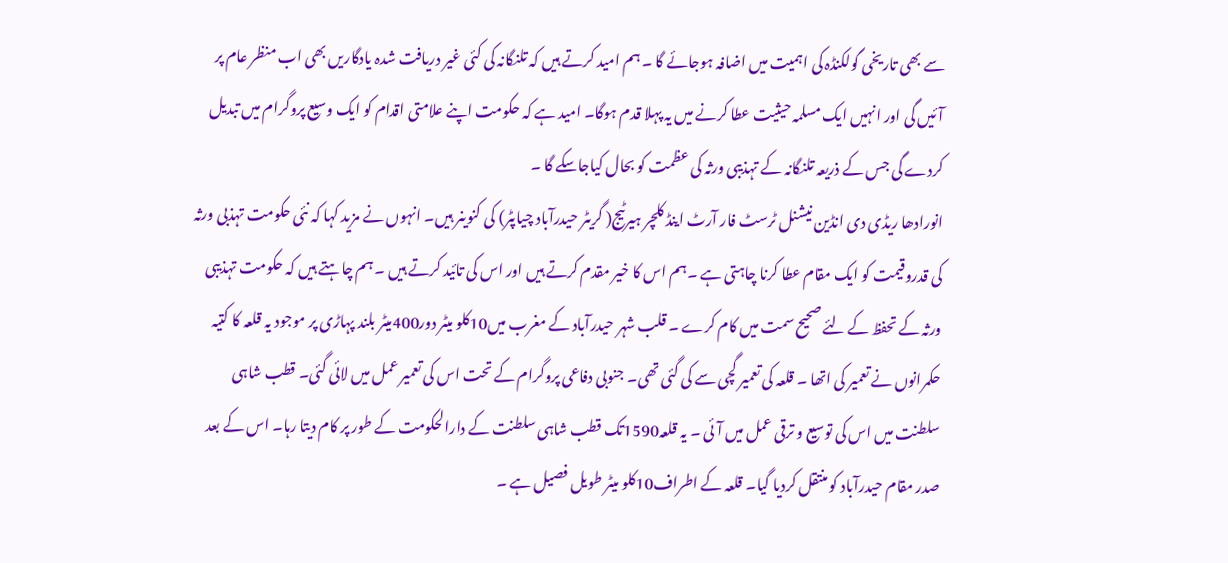سے بھی تاریخی گولکنڈہ کی اہمیت میں اضافہ ہوجائے گا ۔ ہم امید کرتے ہیں کہ تلنگانہ کی کئی غیر دریافت شدہ یادگاریں بھی اب منظر عام پر آئیں گی اور انہیں ایک مسلمہ حیثیت عطا کرنے میں یہ پہلا قدم ہوگا۔ امید ہے کہ حکومت اپنے علامتی اقدام کو ایک وسیع پروگرام میں تبدیل کردے گی جس کے ذریعہ تلنگانہ کے تہذیبی ورثہ کی عظمت کو بحال کیاجاسکے گا ۔
انورادھا ریڈی دی انڈین نیشنل ٹرسٹ فار آرٹ اینڈ کلچر ہیرٹیج( گریٹر حیدرآباد چیاپٹر) کی کنوینر ہیں۔ انہوں نے مزید کہا کہ نئی حکومت تہذبی ورثہ کی قدروقیمت کو ایک مقام عطا کرنا چاہتی ہے ۔ہم اس کا خیر مقدم کرتے ہیں اور اس کی تائید کرتے ہیں ۔ ہم چاہتے ہیں کہ حکومت تہذیبی ورثہ کے تحفظ کے لئے صحیح سمت میں کام کرے ۔ قلب شہر حیدرآباد کے مغرب میں10کلو میٹر دور400میٹر بلند پہاڑی پر موجود یہ قلعہ کا کتیہ حکمرانوں نے تعمیر کی اتھا ۔ قلعہ کی تعمیر گچی سے کی گئی تھی۔ جنوبی دفاعی پروگرام کے تحت اس کی تعمیر عمل میں لائی گئی۔ قطب شاہی سلطنت میں اس کی توسیع و ترقی عمل میں آئی ۔ یہ قلعہ1590تک قطب شاہی سلطنت کے دارالحکومت کے طور پر کام دیتا رہا۔ اس کے بعد صدر مقام حیدرآباد کو منتقل کردیا گیا۔ قلعہ کے اطراف10کلو میٹر طویل فصیل ہے ۔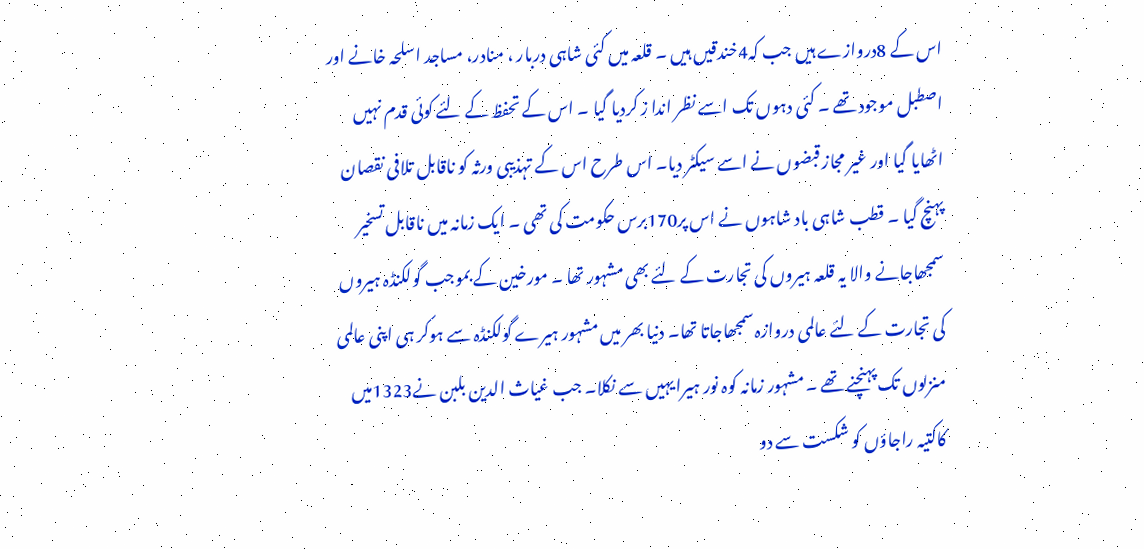اس کے 8دروازے ہیں جب کہ4خندقیں ہیں ۔ قلعہ میں کئی شاہی دربار ، منادر، مساجد اسلحہ خانے اور اصطبل موجود تھے ۔ کئی دہوں تک اسے نظر اندا ز کردیا گیا ۔ اس کے تحفظ کے لئے کوئی قدم نہیں اٹھایا گیا اور غیر مجاز قبضوں نے اسے سیکٹر دیا۔ اس طرح اس کے تہذیبی ورثہ کو ناقابل تلافی نقصان پہنچ گیا ۔ قطب شاہی باد شاہوں نے اس پر170برس حکومت کی تھی ۔ ایک زمانہ میں ناقابل تسخیر سمجھاجانے والا یہ قلعہ ہیروں کی تجارت کے لئے بھی مشہور تھا ۔ مورخین کے بموجب گولکنڈہ ہیروں کی تجارت کے لئے عالمی دروازہ سمجھاجاتا تھا۔ دنیا بھر میں مشہور ہیرے گولکنڈہ سے ہوکر ہی اپنی عالمی منزلوں تک پہنچنے تھے ۔ مشہور زمانہ کوہ نور ہیرا یہیں سے نکلا۔ جب غیاث الدین بلبن نے1323میں کاکتیہ راجاؤں کو شکست سے دو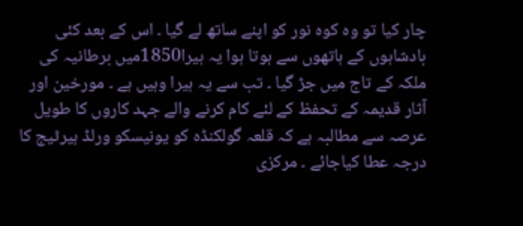چار کیا تو وہ کوہ نور کو اپنے ساتھ لے گیا ۔ اس کے بعد کئی بادشاہوں کے ہاتھوں سے ہوتا ہوا یہ ہیرا1850میں برطانیہ کی ملکہ کے تاج میں جڑ گیا ۔ تب سے یہ ہیرا وہیں ہے ۔ مورخین اور آثار قدیمہ کے تحفظ کے لئے کام کرنے والے جہد کاروں کا طویل عرصہ سے مطالبہ ہے کہ قلعہ گولکنڈہ کو یونیسکو ورلڈ ہیرٹیج کا درجہ عطا کیاجائے ۔ مرکزی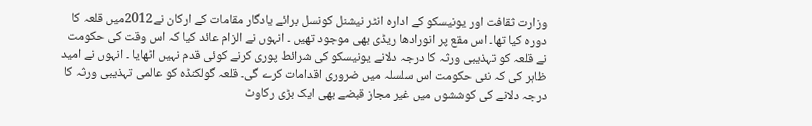وزارت ثقافت اور یونیسکو کے ادارہ انٹر نیشنل کونسل برائے یادگار مقامات کے ارکان نے2012میں قلعہ کا دورہ کیا تھا۔ اس مقع پر انورادھا ریڈی بھی موجود تھیں ۔ انہوں نے الزام عائد کیا کہ اس وقت کی حکومت نے قلعہ کو تہذیبی ورثہ کا درجہ دلانے یونیسکو کی شرائط پوری کرنے کوئی قدم نہیں اٹھایا ۔ انہوں نے امید ظاہر کی کہ نئی حکومت اس سلسلہ میں ضروری اقدامات کرے گی۔ قلعہ گولکنڈہ کو عالمی تہذیبی ورثہ کا درجہ دلانے کی کوششوں میں غیر مجاز قبضے بھی ایک بڑی رکاوٹ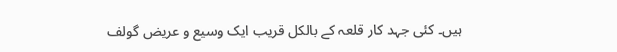ہیں۔ کئی جہد کار قلعہ کے بالکل قریب ایک وسیع و عریض گولف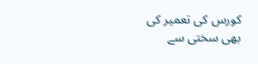کورس کی تعمیر کی بھی سختی سے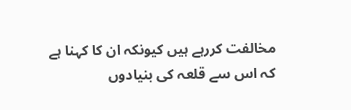مخالفت کررہے ہیں کیونکہ ان کا کہنا ہے کہ اس سے قلعہ کی بنیادوں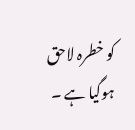کو خطرہ لاحق ہوگیا ہے ۔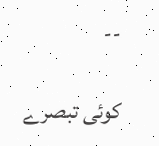--

کوئی تبصرے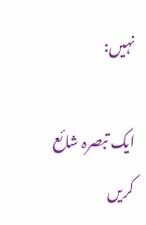نہیں:

ایک تبصرہ شائع کریں